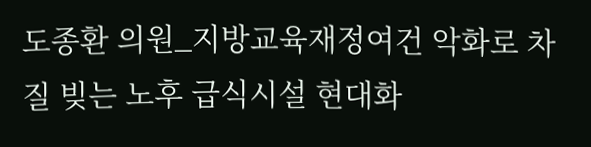도종환 의원_지방교육재정여건 악화로 차질 빚는 노후 급식시설 현대화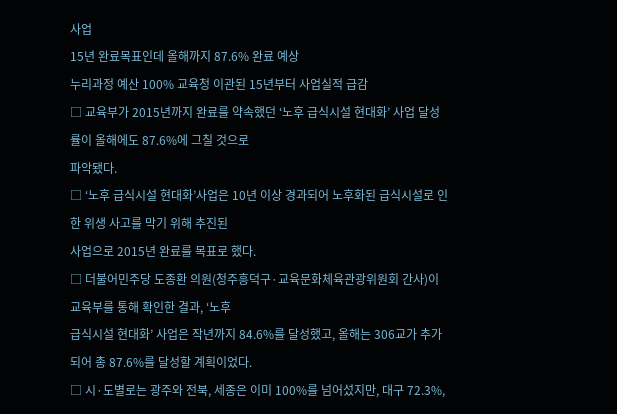사업
15년 완료목표인데 올해까지 87.6% 완료 예상
누리과정 예산 100% 교육청 이관된 15년부터 사업실적 급감
□ 교육부가 2015년까지 완료를 약속했던 ‘노후 급식시설 현대화’ 사업 달성률이 올해에도 87.6%에 그칠 것으로
파악됐다.
□ ‘노후 급식시설 현대화’사업은 10년 이상 경과되어 노후화된 급식시설로 인한 위생 사고를 막기 위해 추진된
사업으로 2015년 완료를 목표로 했다.
□ 더불어민주당 도종환 의원(청주흥덕구·교육문화체육관광위원회 간사)이 교육부를 통해 확인한 결과, ‘노후
급식시설 현대화’ 사업은 작년까지 84.6%를 달성했고, 올해는 306교가 추가되어 총 87.6%를 달성할 계획이었다.
□ 시·도별로는 광주와 전북, 세종은 이미 100%를 넘어섰지만, 대구 72.3%,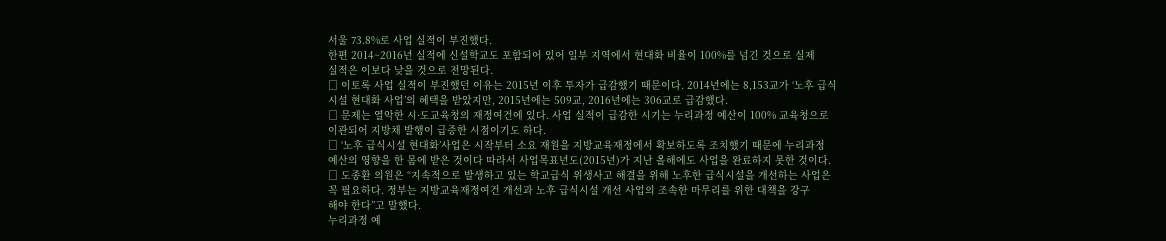서울 73.8%로 사업 실적이 부진했다.
한편 2014~2016년 실적에 신설학교도 포함되어 있어 일부 지역에서 현대화 비율이 100%를 넘긴 것으로 실제
실적은 이보다 낮을 것으로 전망된다.
□ 이토록 사업 실적이 부진했던 이유는 2015년 이후 투자가 급감했기 때문이다. 2014년에는 8,153교가 ‘노후 급식
시설 현대화 사업’의 혜택을 받았지만, 2015년에는 509교, 2016년에는 306교로 급감했다.
□ 문제는 열악한 시·도교육청의 재정여건에 있다. 사업 실적이 급감한 시기는 누리과정 예산이 100% 교육청으로
이관되어 지방채 발행이 급증한 시점이기도 하다.
□ ‘노후 급식시설 현대화’사업은 시작부터 소요 재원을 지방교육재정에서 확보하도록 조치했기 때문에 누리과정
예산의 영향을 한 몸에 받은 것이다 따라서 사업목표년도(2015년)가 지난 올해에도 사업을 완료하지 못한 것이다.
□ 도종환 의원은 “지속적으로 발생하고 있는 학교급식 위생사고 해결을 위해 노후한 급식시설을 개선하는 사업은
꼭 필요하다. 정부는 지방교육재정여건 개선과 노후 급식시설 개선 사업의 조속한 마무리를 위한 대책을 강구
해야 한다”고 말했다.
누리과정 예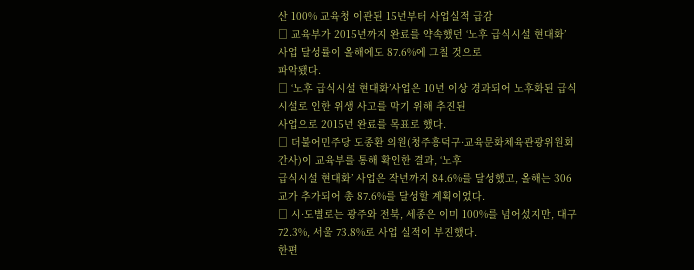산 100% 교육청 이관된 15년부터 사업실적 급감
□ 교육부가 2015년까지 완료를 약속했던 ‘노후 급식시설 현대화’ 사업 달성률이 올해에도 87.6%에 그칠 것으로
파악됐다.
□ ‘노후 급식시설 현대화’사업은 10년 이상 경과되어 노후화된 급식시설로 인한 위생 사고를 막기 위해 추진된
사업으로 2015년 완료를 목표로 했다.
□ 더불어민주당 도종환 의원(청주흥덕구·교육문화체육관광위원회 간사)이 교육부를 통해 확인한 결과, ‘노후
급식시설 현대화’ 사업은 작년까지 84.6%를 달성했고, 올해는 306교가 추가되어 총 87.6%를 달성할 계획이었다.
□ 시·도별로는 광주와 전북, 세종은 이미 100%를 넘어섰지만, 대구 72.3%, 서울 73.8%로 사업 실적이 부진했다.
한편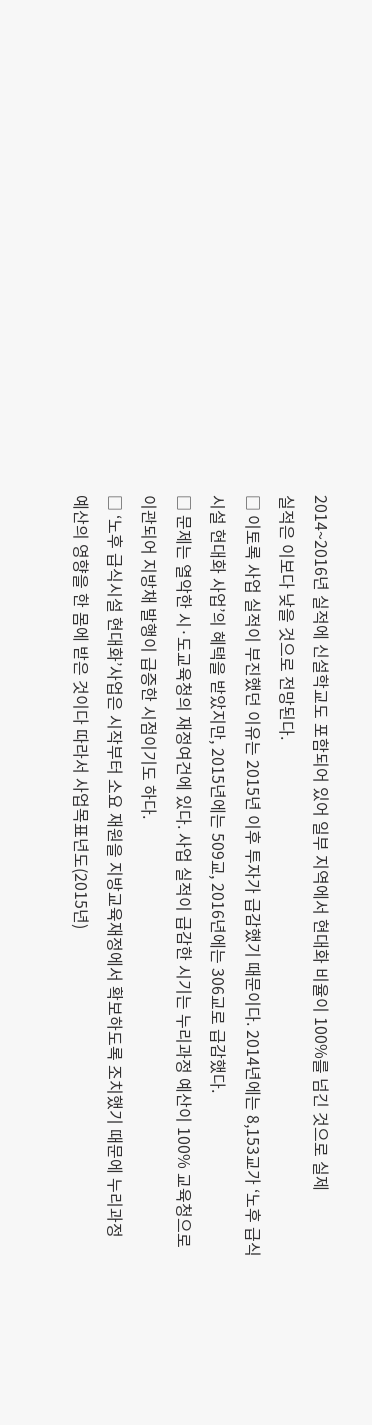2014~2016년 실적에 신설학교도 포함되어 있어 일부 지역에서 현대화 비율이 100%를 넘긴 것으로 실제
실적은 이보다 낮을 것으로 전망된다.
□ 이토록 사업 실적이 부진했던 이유는 2015년 이후 투자가 급감했기 때문이다. 2014년에는 8,153교가 ‘노후 급식
시설 현대화 사업’의 혜택을 받았지만, 2015년에는 509교, 2016년에는 306교로 급감했다.
□ 문제는 열악한 시·도교육청의 재정여건에 있다. 사업 실적이 급감한 시기는 누리과정 예산이 100% 교육청으로
이관되어 지방채 발행이 급증한 시점이기도 하다.
□ ‘노후 급식시설 현대화’사업은 시작부터 소요 재원을 지방교육재정에서 확보하도록 조치했기 때문에 누리과정
예산의 영향을 한 몸에 받은 것이다 따라서 사업목표년도(2015년)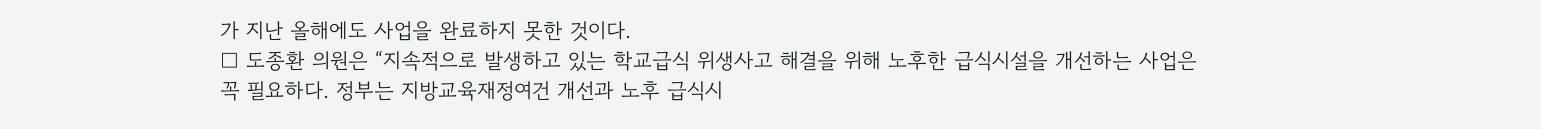가 지난 올해에도 사업을 완료하지 못한 것이다.
□ 도종환 의원은 “지속적으로 발생하고 있는 학교급식 위생사고 해결을 위해 노후한 급식시설을 개선하는 사업은
꼭 필요하다. 정부는 지방교육재정여건 개선과 노후 급식시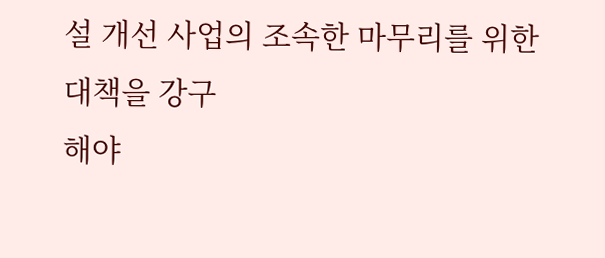설 개선 사업의 조속한 마무리를 위한 대책을 강구
해야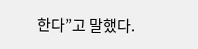한다”고 말했다.